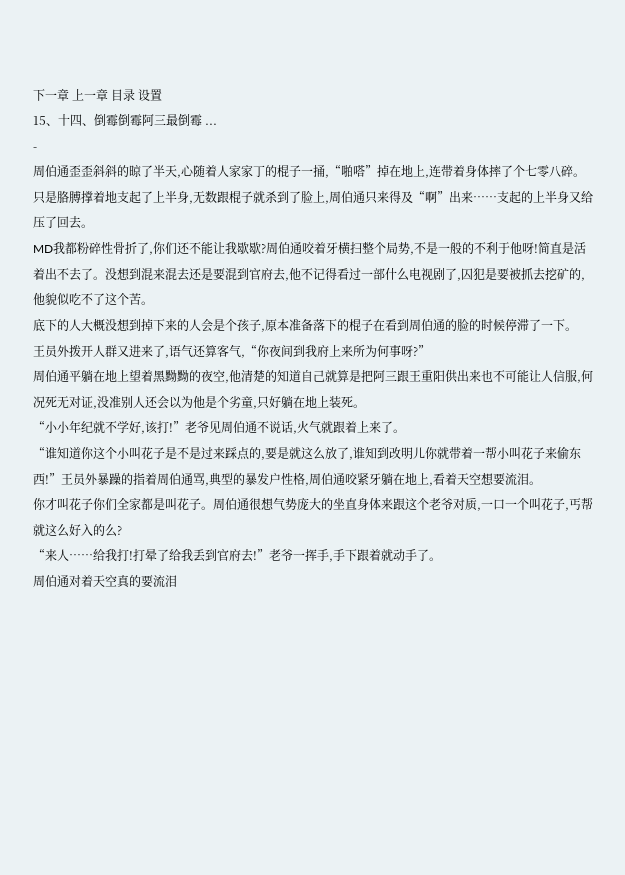下一章 上一章 目录 设置
15、十四、倒霉倒霉阿三最倒霉 ...
-
周伯通歪歪斜斜的晾了半天,心随着人家家丁的棍子一捅,“啪嗒”掉在地上,连带着身体摔了个七零八碎。只是胳膊撑着地支起了上半身,无数跟棍子就杀到了脸上,周伯通只来得及“啊”出来……支起的上半身又给压了回去。
MD我都粉碎性骨折了,你们还不能让我歇歇?周伯通咬着牙横扫整个局势,不是一般的不利于他呀!简直是活着出不去了。没想到混来混去还是要混到官府去,他不记得看过一部什么电视剧了,囚犯是要被抓去挖矿的,他貌似吃不了这个苦。
底下的人大概没想到掉下来的人会是个孩子,原本准备落下的棍子在看到周伯通的脸的时候停滞了一下。
王员外拨开人群又进来了,语气还算客气,“你夜间到我府上来所为何事呀?”
周伯通平躺在地上望着黑黝黝的夜空,他清楚的知道自己就算是把阿三跟王重阳供出来也不可能让人信服,何况死无对证,没准别人还会以为他是个劣童,只好躺在地上装死。
“小小年纪就不学好,该打!”老爷见周伯通不说话,火气就跟着上来了。
“谁知道你这个小叫花子是不是过来踩点的,要是就这么放了,谁知到改明儿你就带着一帮小叫花子来偷东西!”王员外暴躁的指着周伯通骂,典型的暴发户性格,周伯通咬紧牙躺在地上,看着天空想要流泪。
你才叫花子你们全家都是叫花子。周伯通很想气势庞大的坐直身体来跟这个老爷对质,一口一个叫花子,丐帮就这么好入的么?
“来人……给我打!打晕了给我丢到官府去!”老爷一挥手,手下跟着就动手了。
周伯通对着天空真的要流泪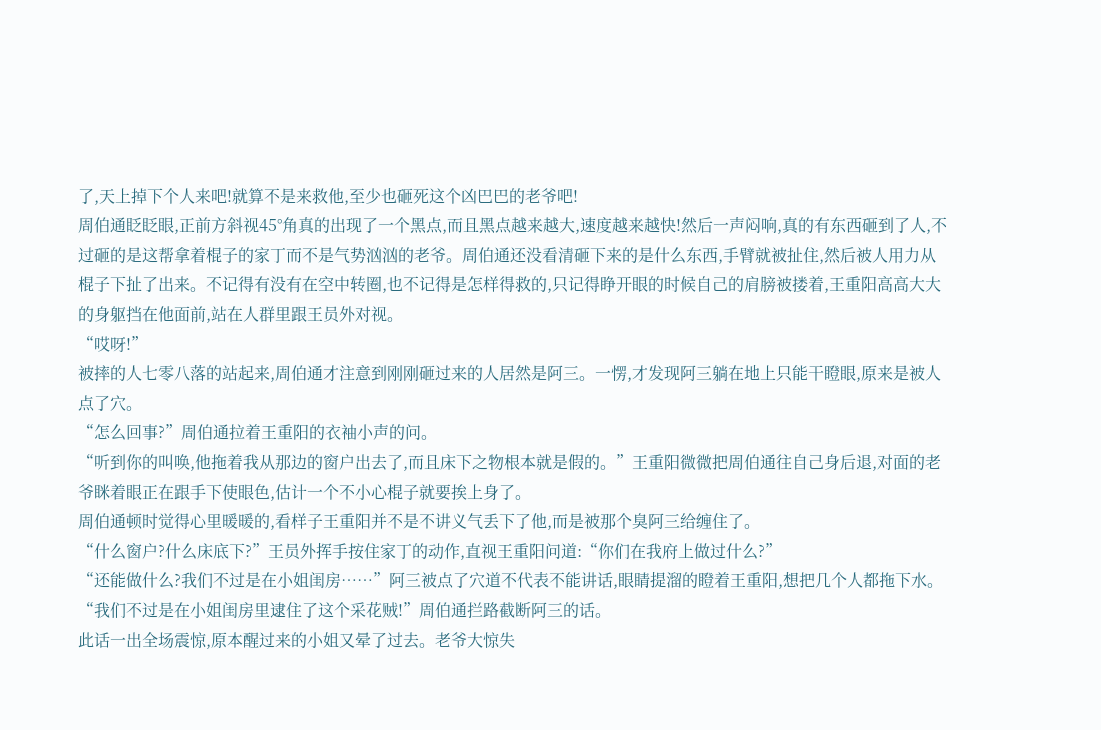了,天上掉下个人来吧!就算不是来救他,至少也砸死这个凶巴巴的老爷吧!
周伯通眨眨眼,正前方斜视45°角真的出现了一个黑点,而且黑点越来越大,速度越来越快!然后一声闷响,真的有东西砸到了人,不过砸的是这帮拿着棍子的家丁而不是气势汹汹的老爷。周伯通还没看清砸下来的是什么东西,手臂就被扯住,然后被人用力从棍子下扯了出来。不记得有没有在空中转圈,也不记得是怎样得救的,只记得睁开眼的时候自己的肩膀被搂着,王重阳高高大大的身躯挡在他面前,站在人群里跟王员外对视。
“哎呀!”
被摔的人七零八落的站起来,周伯通才注意到刚刚砸过来的人居然是阿三。一愣,才发现阿三躺在地上只能干瞪眼,原来是被人点了穴。
“怎么回事?”周伯通拉着王重阳的衣袖小声的问。
“听到你的叫唤,他拖着我从那边的窗户出去了,而且床下之物根本就是假的。”王重阳微微把周伯通往自己身后退,对面的老爷眯着眼正在跟手下使眼色,估计一个不小心棍子就要挨上身了。
周伯通顿时觉得心里暖暖的,看样子王重阳并不是不讲义气丢下了他,而是被那个臭阿三给缠住了。
“什么窗户?什么床底下?”王员外挥手按住家丁的动作,直视王重阳问道:“你们在我府上做过什么?”
“还能做什么?我们不过是在小姐闺房……”阿三被点了穴道不代表不能讲话,眼睛提溜的瞪着王重阳,想把几个人都拖下水。
“我们不过是在小姐闺房里逮住了这个采花贼!”周伯通拦路截断阿三的话。
此话一出全场震惊,原本醒过来的小姐又晕了过去。老爷大惊失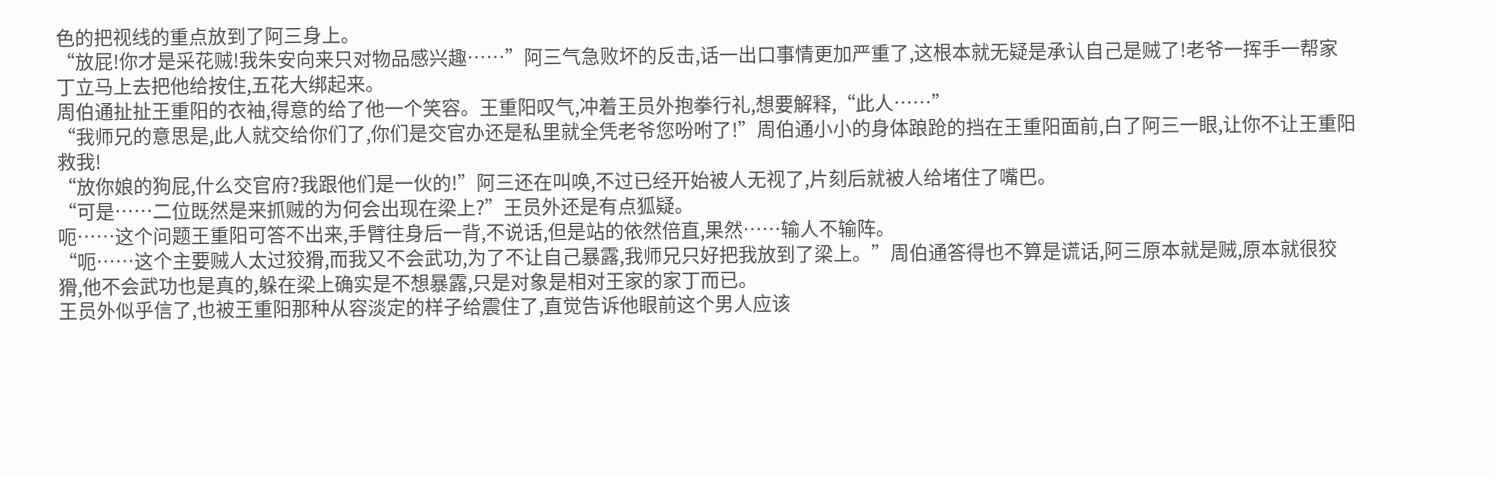色的把视线的重点放到了阿三身上。
“放屁!你才是采花贼!我朱安向来只对物品感兴趣……”阿三气急败坏的反击,话一出口事情更加严重了,这根本就无疑是承认自己是贼了!老爷一挥手一帮家丁立马上去把他给按住,五花大绑起来。
周伯通扯扯王重阳的衣袖,得意的给了他一个笑容。王重阳叹气,冲着王员外抱拳行礼,想要解释,“此人……”
“我师兄的意思是,此人就交给你们了,你们是交官办还是私里就全凭老爷您吩咐了!”周伯通小小的身体踉跄的挡在王重阳面前,白了阿三一眼,让你不让王重阳救我!
“放你娘的狗屁,什么交官府?我跟他们是一伙的!”阿三还在叫唤,不过已经开始被人无视了,片刻后就被人给堵住了嘴巴。
“可是……二位既然是来抓贼的为何会出现在梁上?”王员外还是有点狐疑。
呃……这个问题王重阳可答不出来,手臂往身后一背,不说话,但是站的依然倍直,果然……输人不输阵。
“呃……这个主要贼人太过狡猾,而我又不会武功,为了不让自己暴露,我师兄只好把我放到了梁上。”周伯通答得也不算是谎话,阿三原本就是贼,原本就很狡猾,他不会武功也是真的,躲在梁上确实是不想暴露,只是对象是相对王家的家丁而已。
王员外似乎信了,也被王重阳那种从容淡定的样子给震住了,直觉告诉他眼前这个男人应该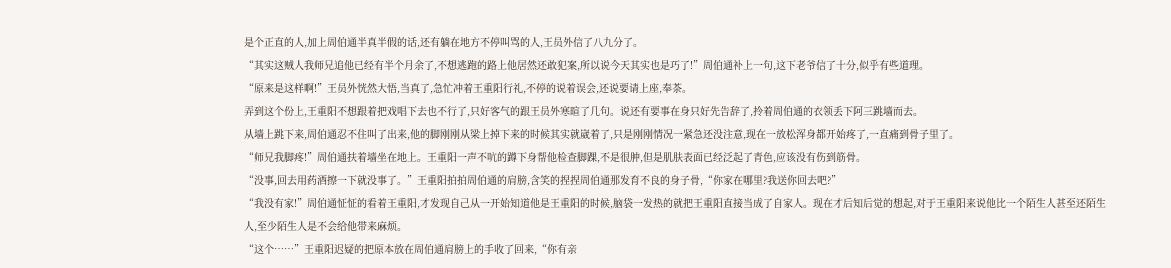是个正直的人,加上周伯通半真半假的话,还有躺在地方不停叫骂的人,王员外信了八九分了。
“其实这贼人我师兄追他已经有半个月余了,不想逃跑的路上他居然还敢犯案,所以说今天其实也是巧了!”周伯通补上一句,这下老爷信了十分,似乎有些道理。
“原来是这样啊!”王员外恍然大悟,当真了,急忙冲着王重阳行礼,不停的说着误会,还说要请上座,奉茶。
弄到这个份上,王重阳不想跟着把戏唱下去也不行了,只好客气的跟王员外寒暄了几句。说还有要事在身只好先告辞了,拎着周伯通的衣领丢下阿三跳墙而去。
从墙上跳下来,周伯通忍不住叫了出来,他的脚刚刚从梁上掉下来的时候其实就崴着了,只是刚刚情况一紧急还没注意,现在一放松浑身都开始疼了,一直痛到骨子里了。
“师兄我脚疼!”周伯通扶着墙坐在地上。王重阳一声不吭的蹲下身帮他检查脚踝,不是很肿,但是肌肤表面已经泛起了青色,应该没有伤到筋骨。
“没事,回去用药酒擦一下就没事了。”王重阳拍拍周伯通的肩膀,含笑的捏捏周伯通那发育不良的身子骨,“你家在哪里?我送你回去吧?”
“我没有家!”周伯通怔怔的看着王重阳,才发现自己从一开始知道他是王重阳的时候,脑袋一发热的就把王重阳直接当成了自家人。现在才后知后觉的想起,对于王重阳来说他比一个陌生人甚至还陌生人,至少陌生人是不会给他带来麻烦。
“这个……”王重阳迟疑的把原本放在周伯通肩膀上的手收了回来,“你有亲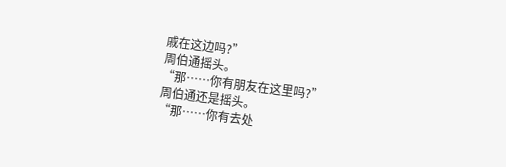戚在这边吗?”
周伯通摇头。
“那……你有朋友在这里吗?”
周伯通还是摇头。
“那……你有去处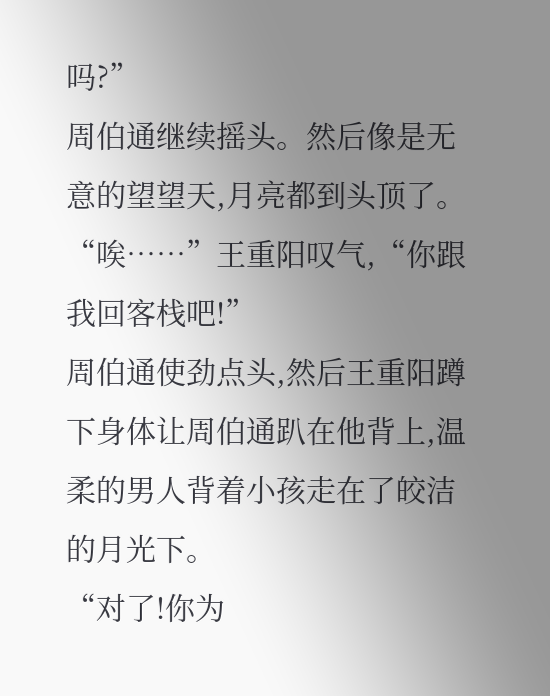吗?”
周伯通继续摇头。然后像是无意的望望天,月亮都到头顶了。
“唉……”王重阳叹气,“你跟我回客栈吧!”
周伯通使劲点头,然后王重阳蹲下身体让周伯通趴在他背上,温柔的男人背着小孩走在了皎洁的月光下。
“对了!你为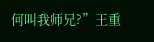何叫我师兄?”王重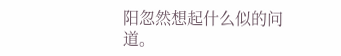阳忽然想起什么似的问道。